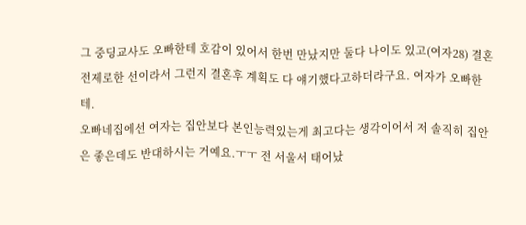그 중딩교사도 오빠한테 호감이 있어서 한번 만났지만 둘다 나이도 있고(여자28) 결혼전제로한 선이라서 그런지 결혼후 계획도 다 얘기했다고하더라구요. 여자가 오빠한테.
오빠네집에선 여자는 집안보다 본인능력있는게 최고다는 생각이어서 저 솔직히 집안은 좋은데도 반대하시는 거예요.ㅜㅜ 전 서울서 태어났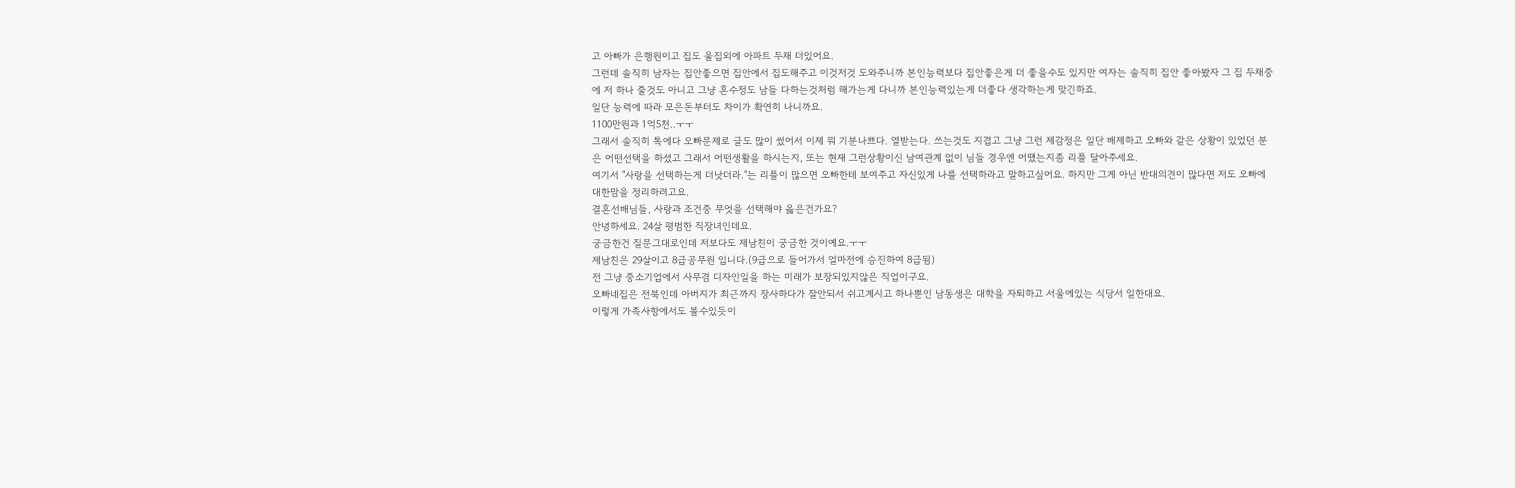고 아빠가 은행원이고 집도 울집외에 아파트 두채 더있어요.
그런데 솔직히 남자는 집안좋으면 집안에서 집도해주고 이것저것 도와주니까 본인능력보다 집안좋은게 더 좋을수도 있지만 여자는 솔직히 집안 좋아봤자 그 집 두채중에 저 하나 줄것도 아니고 그냥 혼수정도 남들 다하는것처럼 해가는게 다니까 본인능력있는게 더좋다 생각하는게 맞긴하죠.
일단 능력에 따라 모은돈부터도 차이가 확연히 나니까요.
1100만원과 1억5천..ㅜㅜ
그래서 솔직히 톡에다 오빠문제로 글도 많이 썼어서 이제 뭐 기분나쁘다. 열받는다. 쓰는것도 지겹고 그냥 그런 제감정은 일단 배제하고 오빠와 같은 상황이 있었던 분은 어떤선택을 하셨고 그래서 어떤생활을 하시는지, 또는 현재 그런상황이신 남여관계 없이 님들 경우엔 어땠는지좀 리플 달아주세요.
여기서 "사랑을 선택하는게 더낫더라."는 리플이 많으면 오빠한테 보여주고 자신있게 나를 선택하라고 말하고싶어요. 하지만 그게 아닌 반대의견이 많다면 저도 오빠에 대한맘을 정리하려고요.
결혼선배님들, 사랑과 조건중 무엇을 선택해야 옳은건가요?
안녕하세요. 24살 평범한 직장녀인데요.
궁금한건 질문그대로인데 저보다도 제남친이 궁금한 것이예요.ㅜㅜ
제남친은 29살이고 8급공무원 입니다.(9급으로 들어가서 얼마전에 승진하여 8급됨)
전 그냥 중소기업에서 사무겸 디자인일을 하는 미래가 보장되있지않은 직업이구요.
오빠네집은 전북인데 아버지가 최근까지 장사하다가 잘안되서 쉬고계시고 하나뿐인 남동생은 대학을 자퇴하고 서울에있는 식당서 일한대요.
이렇게 가족사항에서도 볼수있듯이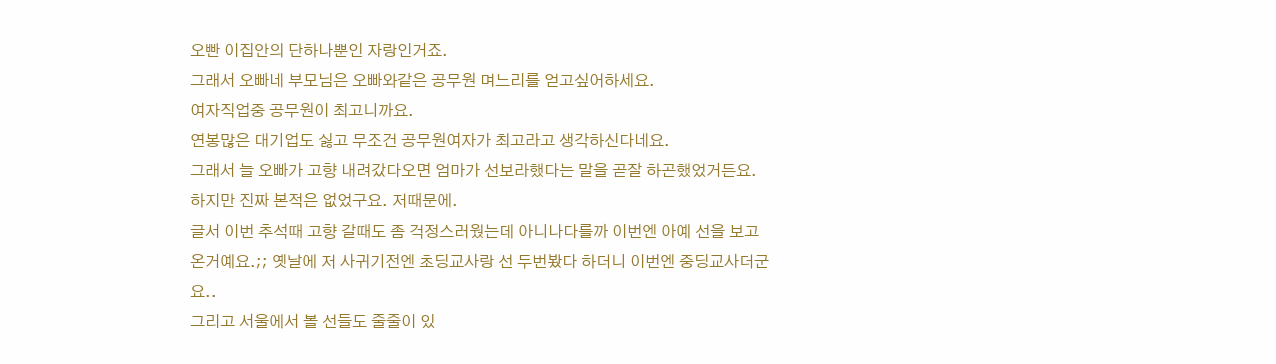오빤 이집안의 단하나뿐인 자랑인거죠.
그래서 오빠네 부모님은 오빠와같은 공무원 며느리를 얻고싶어하세요.
여자직업중 공무원이 최고니까요.
연봉많은 대기업도 싫고 무조건 공무원여자가 최고라고 생각하신다네요.
그래서 늘 오빠가 고향 내려갔다오면 엄마가 선보라했다는 말을 곧잘 하곤했었거든요.
하지만 진짜 본적은 없었구요. 저때문에.
글서 이번 추석때 고향 갈때도 좀 걱정스러웠는데 아니나다를까 이번엔 아예 선을 보고 온거예요.;; 옛날에 저 사귀기전엔 초딩교사랑 선 두번봤다 하더니 이번엔 중딩교사더군요..
그리고 서울에서 볼 선들도 줄줄이 있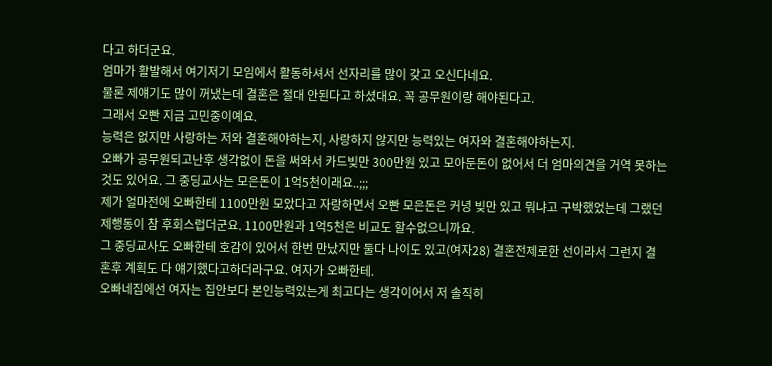다고 하더군요.
엄마가 활발해서 여기저기 모임에서 활동하셔서 선자리를 많이 갖고 오신다네요.
물론 제얘기도 많이 꺼냈는데 결혼은 절대 안된다고 하셨대요. 꼭 공무원이랑 해야된다고.
그래서 오빤 지금 고민중이예요.
능력은 없지만 사랑하는 저와 결혼해야하는지, 사랑하지 않지만 능력있는 여자와 결혼해야하는지.
오빠가 공무원되고난후 생각없이 돈을 써와서 카드빚만 300만원 있고 모아둔돈이 없어서 더 엄마의견을 거역 못하는것도 있어요. 그 중딩교사는 모은돈이 1억5천이래요..;;;
제가 얼마전에 오빠한테 1100만원 모았다고 자랑하면서 오빤 모은돈은 커녕 빚만 있고 뭐냐고 구박했었는데 그랬던 제행동이 참 후회스럽더군요. 1100만원과 1억5천은 비교도 할수없으니까요.
그 중딩교사도 오빠한테 호감이 있어서 한번 만났지만 둘다 나이도 있고(여자28) 결혼전제로한 선이라서 그런지 결혼후 계획도 다 얘기했다고하더라구요. 여자가 오빠한테.
오빠네집에선 여자는 집안보다 본인능력있는게 최고다는 생각이어서 저 솔직히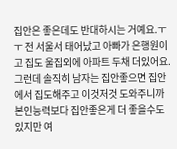집안은 좋은데도 반대하시는 거예요.ㅜㅜ 전 서울서 태어났고 아빠가 은행원이고 집도 울집외에 아파트 두채 더있어요.
그런데 솔직히 남자는 집안좋으면 집안에서 집도해주고 이것저것 도와주니까 본인능력보다 집안좋은게 더 좋을수도 있지만 여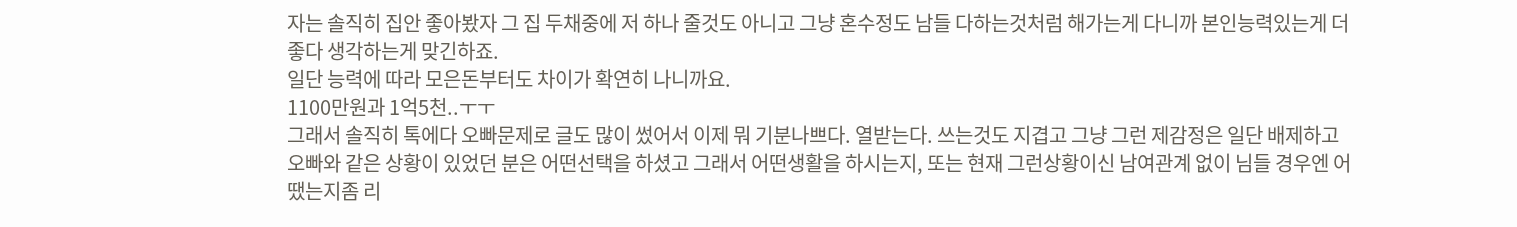자는 솔직히 집안 좋아봤자 그 집 두채중에 저 하나 줄것도 아니고 그냥 혼수정도 남들 다하는것처럼 해가는게 다니까 본인능력있는게 더좋다 생각하는게 맞긴하죠.
일단 능력에 따라 모은돈부터도 차이가 확연히 나니까요.
1100만원과 1억5천..ㅜㅜ
그래서 솔직히 톡에다 오빠문제로 글도 많이 썼어서 이제 뭐 기분나쁘다. 열받는다. 쓰는것도 지겹고 그냥 그런 제감정은 일단 배제하고 오빠와 같은 상황이 있었던 분은 어떤선택을 하셨고 그래서 어떤생활을 하시는지, 또는 현재 그런상황이신 남여관계 없이 님들 경우엔 어땠는지좀 리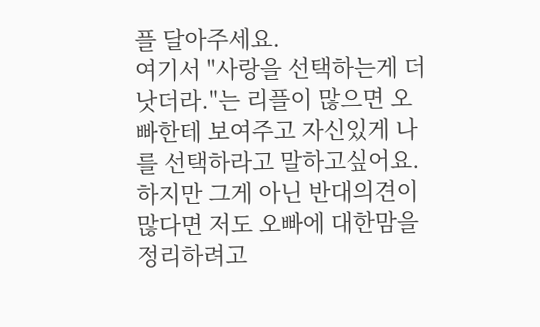플 달아주세요.
여기서 "사랑을 선택하는게 더낫더라."는 리플이 많으면 오빠한테 보여주고 자신있게 나를 선택하라고 말하고싶어요. 하지만 그게 아닌 반대의견이 많다면 저도 오빠에 대한맘을 정리하려고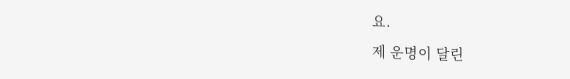요.
제 운명이 달린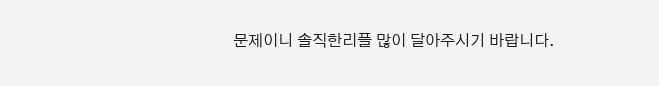문제이니 솔직한리플 많이 달아주시기 바랍니다.